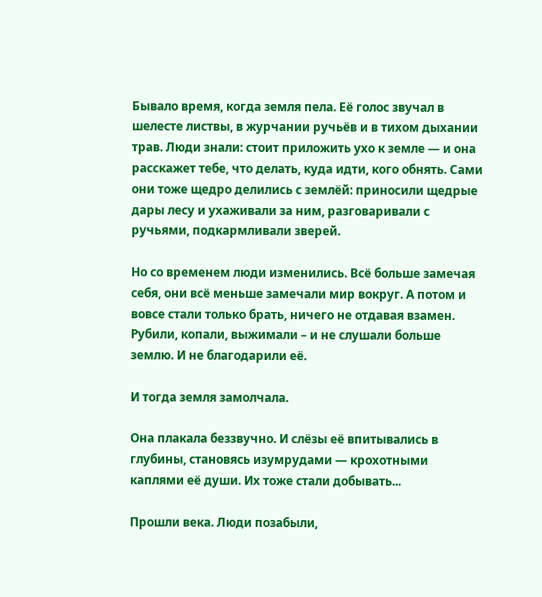Бывало время, когда земля пела. Её голос звучал в шелесте листвы, в журчании ручьёв и в тихом дыхании трав. Люди знали: стоит приложить ухо к земле — и она расскажет тебе, что делать, куда идти, кого обнять. Сами они тоже щедро делились с землёй: приносили щедрые дары лесу и ухаживали за ним, разговаривали с ручьями, подкармливали зверей.

Но со временем люди изменились. Всё больше замечая себя, они всё меньше замечали мир вокруг. А потом и вовсе стали только брать, ничего не отдавая взамен. Рубили, копали, выжимали – и не слушали больше землю. И не благодарили её.

И тогда земля замолчала.

Она плакала беззвучно. И слёзы её впитывались в глубины, становясь изумрудами — крохотными каплями её души. Их тоже стали добывать...

Прошли века. Люди позабыли,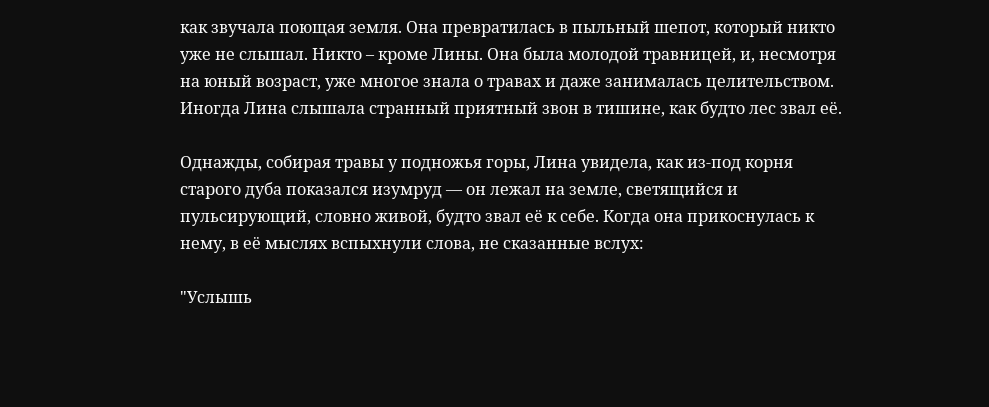как звучала поющая земля. Она превратилась в пыльный шепот, который никто уже не слышал. Никто – кроме Лины. Она была молодой травницей, и, несмотря на юный возраст, уже многое знала о травах и даже занималась целительством. Иногда Лина слышала странный приятный звон в тишине, как будто лес звал её.

Однажды, собирая травы у подножья горы, Лина увидела, как из-под корня старого дуба показался изумруд — он лежал на земле, светящийся и пульсирующий, словно живой, будто звал её к себе. Когда она прикоснулась к нему, в её мыслях вспыхнули слова, не сказанные вслух:

"Услышь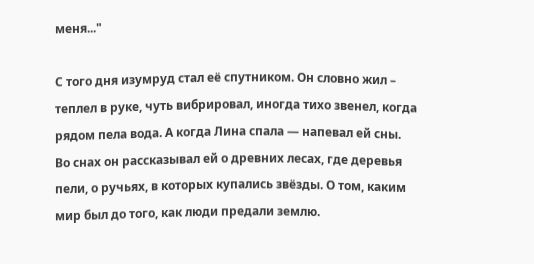меня..."

С того дня изумруд стал её спутником. Он словно жил – теплел в руке, чуть вибрировал, иногда тихо звенел, когда рядом пела вода. А когда Лина спала — напевал ей сны. Во снах он рассказывал ей о древних лесах, где деревья пели, о ручьях, в которых купались звёзды. О том, каким мир был до того, как люди предали землю.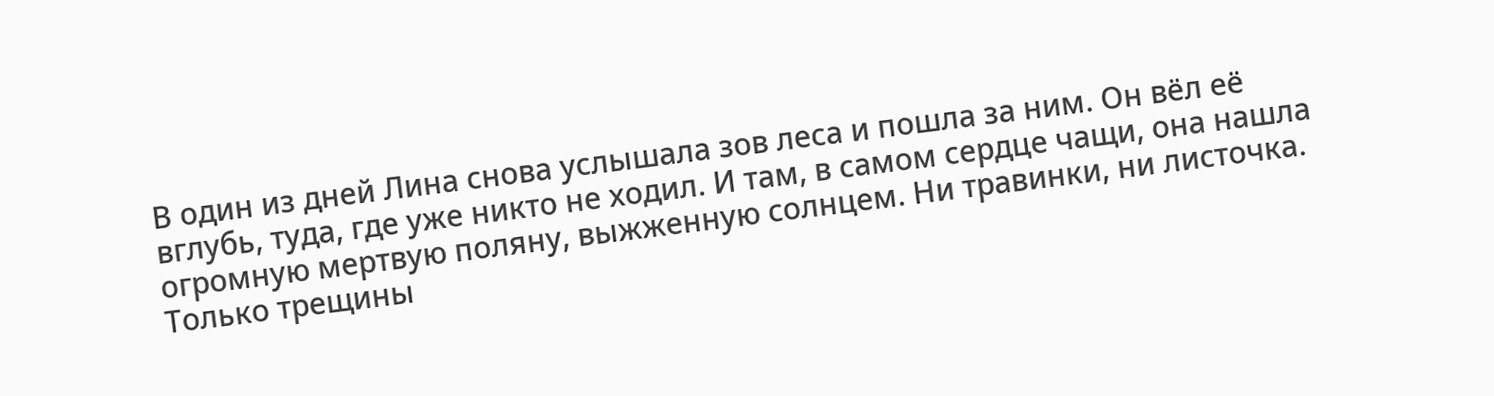В один из дней Лина снова услышала зов леса и пошла за ним. Он вёл её вглубь, туда, где уже никто не ходил. И там, в самом сердце чащи, она нашла огромную мертвую поляну, выжженную солнцем. Ни травинки, ни листочка. Только трещины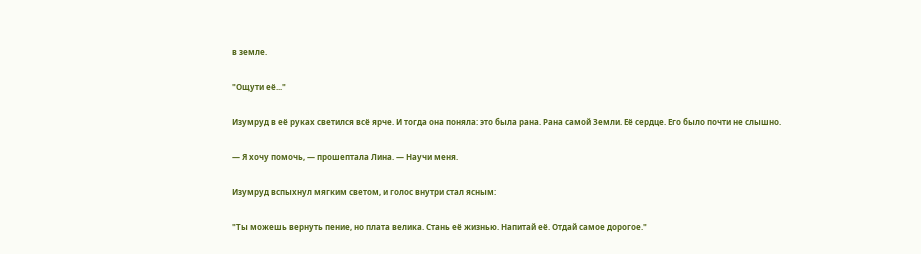в земле.

"Ощути её..."

Изумруд в её руках светился всё ярче. И тогда она поняла: это была рана. Рана самой Земли. Её сердце. Его было почти не слышно.

— Я хочу помочь, — прошептала Лина. — Научи меня.

Изумруд вспыхнул мягким светом, и голос внутри стал ясным:

"Ты можешь вернуть пение, но плата велика. Стань её жизнью. Напитай её. Отдай самое дорогое."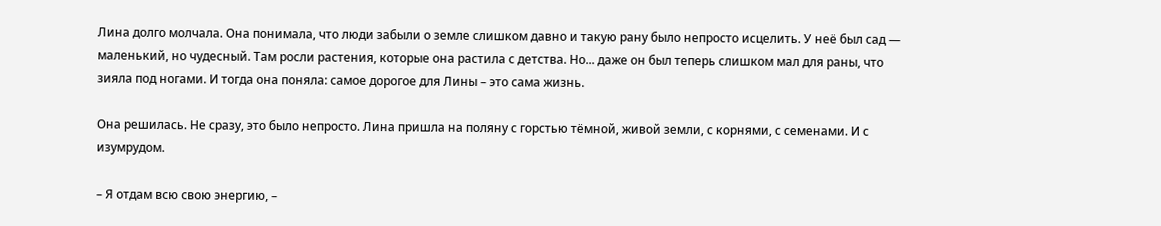Лина долго молчала. Она понимала, что люди забыли о земле слишком давно и такую рану было непросто исцелить. У неё был сад — маленький, но чудесный. Там росли растения, которые она растила с детства. Но... даже он был теперь слишком мал для раны, что зияла под ногами. И тогда она поняла: самое дорогое для Лины – это сама жизнь.

Она решилась. Не сразу, это было непросто. Лина пришла на поляну с горстью тёмной, живой земли, с корнями, с семенами. И с изумрудом.

– Я отдам всю свою энергию, –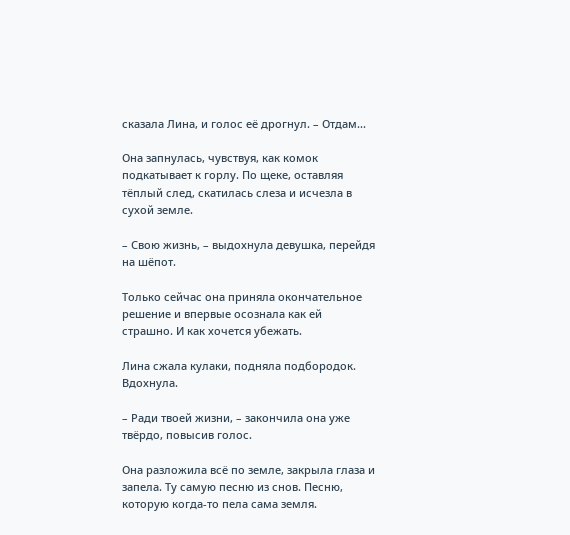сказала Лина, и голос её дрогнул. – Отдам...

Она запнулась, чувствуя, как комок подкатывает к горлу. По щеке, оставляя тёплый след, скатилась слеза и исчезла в сухой земле.

– Свою жизнь, – выдохнула девушка, перейдя на шёпот.

Только сейчас она приняла окончательное решение и впервые осознала как ей страшно. И как хочется убежать.

Лина сжала кулаки, подняла подбородок. Вдохнула.

– Ради твоей жизни, – закончила она уже твёрдо, повысив голос.

Она разложила всё по земле, закрыла глаза и запела. Ту самую песню из снов. Песню, которую когда-то пела сама земля.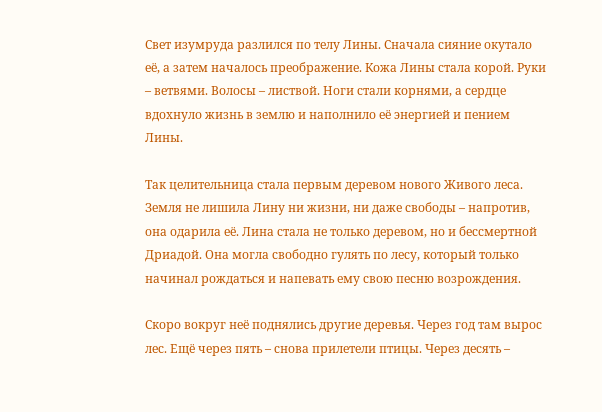Свет изумруда разлился по телу Лины. Сначала сияние окутало её, а затем началось преображение. Кожа Лины стала корой. Руки – ветвями. Волосы – листвой. Ноги стали корнями, а сердце вдохнуло жизнь в землю и наполнило её энергией и пением Лины.

Так целительница стала первым деревом нового Живого леса. Земля не лишила Лину ни жизни, ни даже свободы – напротив, она одарила её. Лина стала не только деревом, но и бессмертной Дриадой. Она могла свободно гулять по лесу, который только начинал рождаться и напевать ему свою песню возрождения.

Скоро вокруг неё поднялись другие деревья. Через год там вырос лес. Ещё через пять – снова прилетели птицы. Через десять –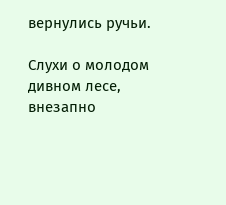вернулись ручьи.

Слухи о молодом дивном лесе, внезапно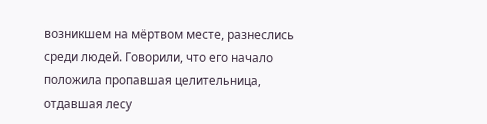возникшем на мёртвом месте, разнеслись среди людей. Говорили, что его начало положила пропавшая целительница, отдавшая лесу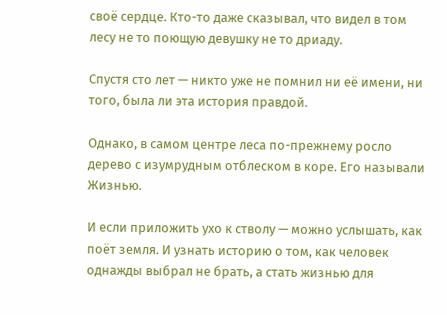своё сердце. Кто-то даже сказывал, что видел в том лесу не то поющую девушку не то дриаду.

Спустя сто лет — никто уже не помнил ни её имени, ни того, была ли эта история правдой.

Однако, в самом центре леса по-прежнему росло дерево с изумрудным отблеском в коре. Его называли Жизнью.

И если приложить ухо к стволу — можно услышать, как поёт земля. И узнать историю о том, как человек однажды выбрал не брать, а стать жизнью для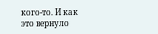кого-то. И как это вернуло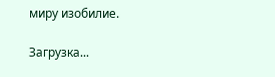миру изобилие.

Загрузка...